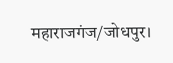महाराजगंज/जोधपुर।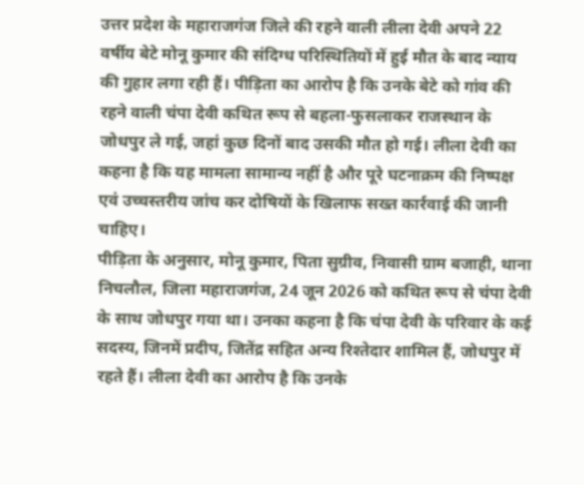उत्तर प्रदेश के महाराजगंज जिले की रहने वाली लीला देवी अपने 22 वर्षीय बेटे मोनू कुमार की संदिग्ध परिस्थितियों में हुई मौत के बाद न्याय की गुहार लगा रही हैं। पीड़िता का आरोप है कि उनके बेटे को गांव की रहने वाली चंपा देवी कथित रूप से बहला-फुसलाकर राजस्थान के जोधपुर ले गई, जहां कुछ दिनों बाद उसकी मौत हो गई। लीला देवी का कहना है कि यह मामला सामान्य नहीं है और पूरे घटनाक्रम की निष्पक्ष एवं उच्चस्तरीय जांच कर दोषियों के खिलाफ सख्त कार्रवाई की जानी चाहिए।
पीड़िता के अनुसार, मोनू कुमार, पिता सुग्रीव, निवासी ग्राम बजाही, थाना निचलौल, जिला महाराजगंज, 24 जून 2026 को कथित रूप से चंपा देवी के साथ जोधपुर गया था। उनका कहना है कि चंपा देवी के परिवार के कई सदस्य, जिनमें प्रदीप, जितेंद्र सहित अन्य रिश्तेदार शामिल हैं, जोधपुर में रहते हैं। लीला देवी का आरोप है कि उनके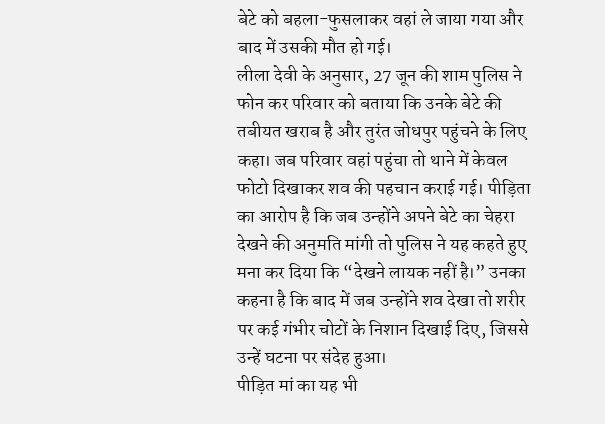बेटे को बहला-फुसलाकर वहां ले जाया गया और बाद में उसकी मौत हो गई।
लीला देवी के अनुसार, 27 जून की शाम पुलिस ने फोन कर परिवार को बताया कि उनके बेटे की तबीयत खराब है और तुरंत जोधपुर पहुंचने के लिए कहा। जब परिवार वहां पहुंचा तो थाने में केवल फोटो दिखाकर शव की पहचान कराई गई। पीड़िता का आरोप है कि जब उन्होंने अपने बेटे का चेहरा देखने की अनुमति मांगी तो पुलिस ने यह कहते हुए मना कर दिया कि “देखने लायक नहीं है।” उनका कहना है कि बाद में जब उन्होंने शव देखा तो शरीर पर कई गंभीर चोटों के निशान दिखाई दिए, जिससे उन्हें घटना पर संदेह हुआ।
पीड़ित मां का यह भी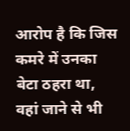आरोप है कि जिस कमरे में उनका बेटा ठहरा था, वहां जाने से भी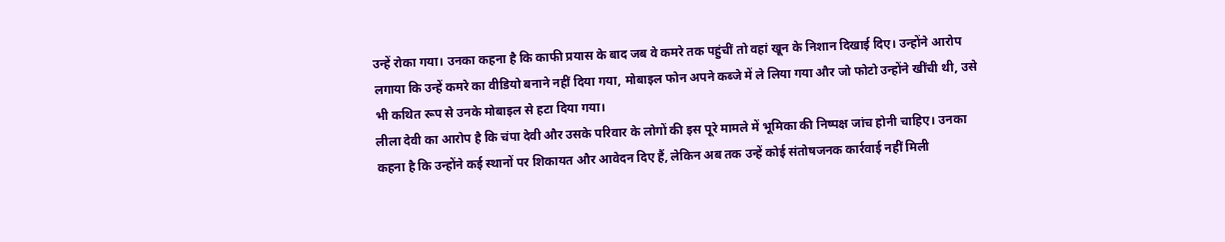उन्हें रोका गया। उनका कहना है कि काफी प्रयास के बाद जब वे कमरे तक पहुंचीं तो वहां खून के निशान दिखाई दिए। उन्होंने आरोप लगाया कि उन्हें कमरे का वीडियो बनाने नहीं दिया गया, मोबाइल फोन अपने कब्जे में ले लिया गया और जो फोटो उन्होंने खींची थी, उसे भी कथित रूप से उनके मोबाइल से हटा दिया गया।
लीला देवी का आरोप है कि चंपा देवी और उसके परिवार के लोगों की इस पूरे मामले में भूमिका की निष्पक्ष जांच होनी चाहिए। उनका कहना है कि उन्होंने कई स्थानों पर शिकायत और आवेदन दिए हैं, लेकिन अब तक उन्हें कोई संतोषजनक कार्रवाई नहीं मिली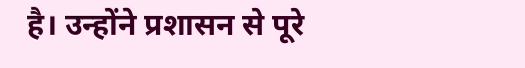है। उन्होंने प्रशासन से पूरे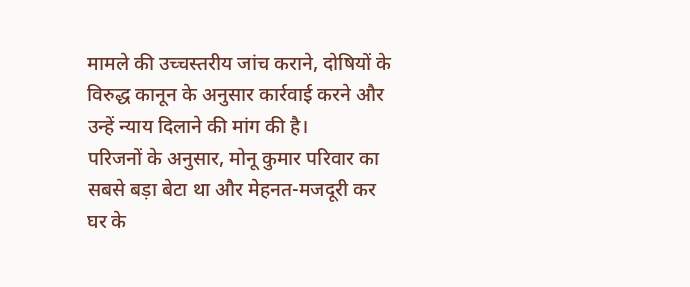मामले की उच्चस्तरीय जांच कराने, दोषियों के विरुद्ध कानून के अनुसार कार्रवाई करने और उन्हें न्याय दिलाने की मांग की है।
परिजनों के अनुसार, मोनू कुमार परिवार का सबसे बड़ा बेटा था और मेहनत-मजदूरी कर घर के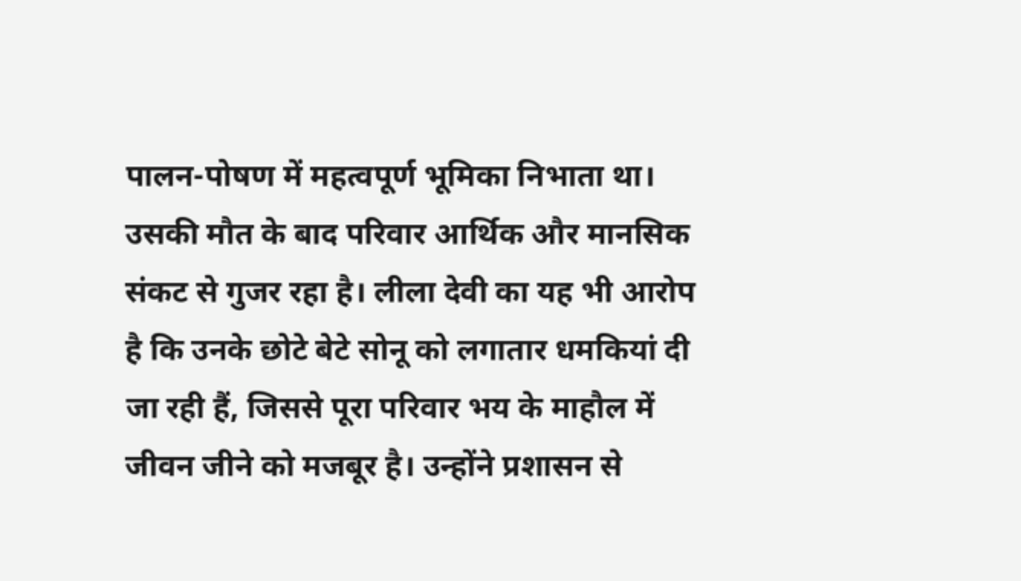पालन-पोषण में महत्वपूर्ण भूमिका निभाता था। उसकी मौत के बाद परिवार आर्थिक और मानसिक संकट से गुजर रहा है। लीला देवी का यह भी आरोप है कि उनके छोटे बेटे सोनू को लगातार धमकियां दी जा रही हैं, जिससे पूरा परिवार भय के माहौल में जीवन जीने को मजबूर है। उन्होंने प्रशासन से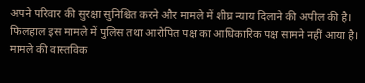अपने परिवार की सुरक्षा सुनिश्चित करने और मामले में शीघ्र न्याय दिलाने की अपील की है।
फिलहाल इस मामले में पुलिस तथा आरोपित पक्ष का आधिकारिक पक्ष सामने नहीं आया है। मामले की वास्तविक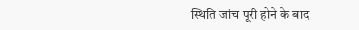स्थिति जांच पूरी होने के बाद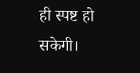ही स्पष्ट हो सकेगी।